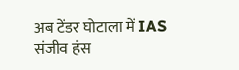अब टेंडर घोटाला में IAS संजीव हंस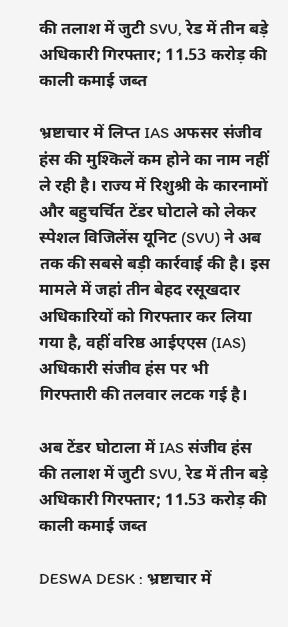की तलाश में जुटी SVU, रेड में तीन बड़े अधिकारी गिरफ्तार; 11.53 करोड़ की काली कमाई जब्त

भ्रष्टाचार में लिप्त IAS अफसर संजीव हंस की मुश्किलें कम होने का नाम नहीं ले रही है। राज्य में रिशुश्री के कारनामों और बहुचर्चित टेंडर घोटाले को लेकर स्पेशल विजिलेंस यूनिट (SVU) ने अब तक की सबसे बड़ी कार्रवाई की है। इस मामले में जहां तीन बेहद रसूखदार अधिकारियों को गिरफ्तार कर लिया गया है, वहीं वरिष्ठ आईएएस (IAS) अधिकारी संजीव हंस पर भी गिरफ्तारी की तलवार लटक गई है।

अब टेंडर घोटाला में IAS संजीव हंस की तलाश में जुटी SVU, रेड में तीन बड़े अधिकारी गिरफ्तार; 11.53 करोड़ की काली कमाई जब्त

DESWA DESK : भ्रष्टाचार में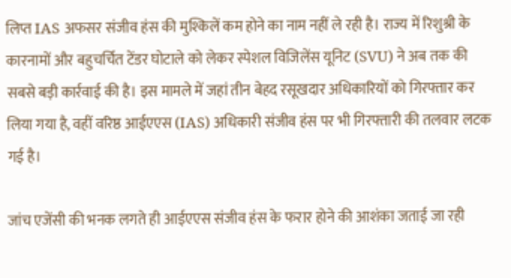लिप्त IAS अफसर संजीव हंस की मुश्किलें कम होने का नाम नहीं ले रही है। राज्य में रिशुश्री के कारनामों और बहुचर्चित टेंडर घोटाले को लेकर स्पेशल विजिलेंस यूनिट (SVU) ने अब तक की सबसे बड़ी कार्रवाई की है। इस मामले में जहां तीन बेहद रसूखदार अधिकारियों को गिरफ्तार कर लिया गया है, वहीं वरिष्ठ आईएएस (IAS) अधिकारी संजीव हंस पर भी गिरफ्तारी की तलवार लटक गई है।

जांच एजेंसी की भनक लगते ही आईएएस संजीव हंस के फरार होने की आशंका जताई जा रही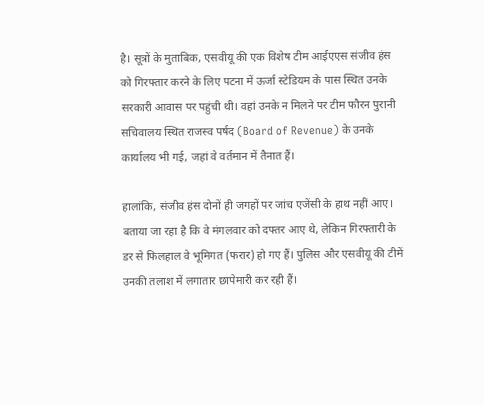है। सूत्रों के मुताबिक, एसवीयू की एक विशेष टीम आईएएस संजीव हंस को गिरफ्तार करने के लिए पटना में ऊर्जा स्टेडियम के पास स्थित उनके सरकारी आवास पर पहुंची थी। वहां उनके न मिलने पर टीम फौरन पुरानी सचिवालय स्थित राजस्व पर्षद (Board of Revenue) के उनके कार्यालय भी गई, जहां वे वर्तमान में तैनात हैं।

हालांकि, संजीव हंस दोनों ही जगहों पर जांच एजेंसी के हाथ नहीं आए। बताया जा रहा है कि वे मंगलवार को दफ्तर आए थे, लेकिन गिरफ्तारी के डर से फिलहाल वे भूमिगत (फरार) हो गए हैं। पुलिस और एसवीयू की टीमें उनकी तलाश में लगातार छापेमारी कर रही हैं।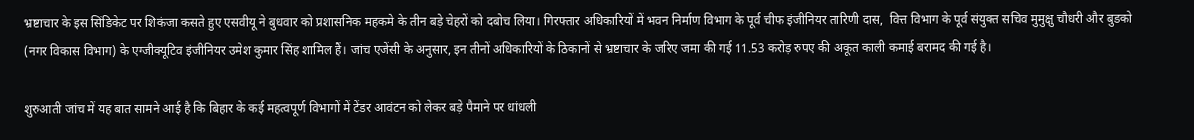भ्रष्टाचार के इस सिंडिकेट पर शिकंजा कसते हुए एसवीयू ने बुधवार को प्रशासनिक महकमे के तीन बड़े चेहरों को दबोच लिया। गिरफ्तार अधिकारियों में भवन निर्माण विभाग के पूर्व चीफ इंजीनियर तारिणी दास,  वित्त विभाग के पूर्व संयुक्त सचिव मुमुक्षु चौधरी और बुडको (नगर विकास विभाग) के एग्जीक्यूटिव इंजीनियर उमेश कुमार सिंह शामिल हैं। जांच एजेंसी के अनुसार, इन तीनों अधिकारियों के ठिकानों से भ्रष्टाचार के जरिए जमा की गई 11.53 करोड़ रुपए की अकूत काली कमाई बरामद की गई है।

शुरुआती जांच में यह बात सामने आई है कि बिहार के कई महत्वपूर्ण विभागों में टेंडर आवंटन को लेकर बड़े पैमाने पर धांधली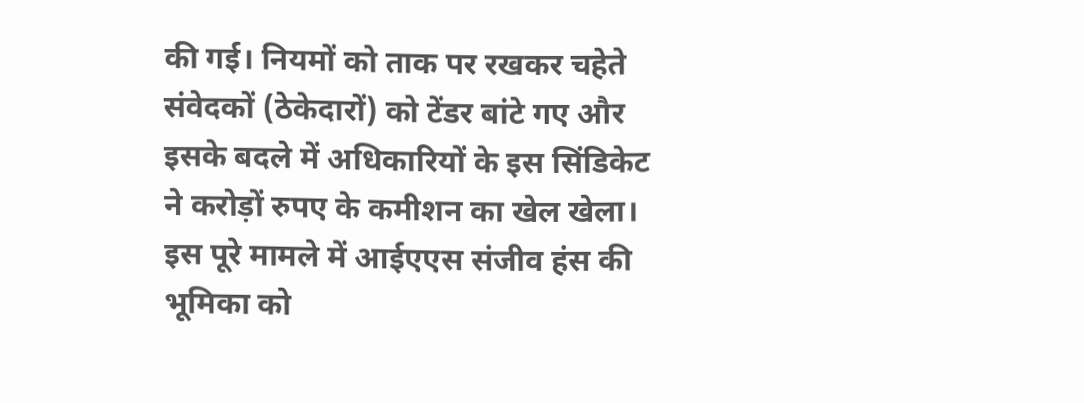की गई। नियमों को ताक पर रखकर चहेते संवेदकों (ठेकेदारों) को टेंडर बांटे गए और इसके बदले में अधिकारियों के इस सिंडिकेट ने करोड़ों रुपए के कमीशन का खेल खेला। इस पूरे मामले में आईएएस संजीव हंस की भूमिका को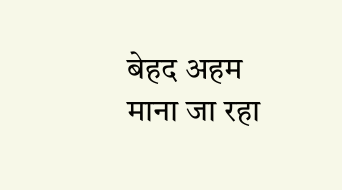बेहद अहम माना जा रहा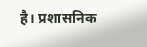है। प्रशासनिक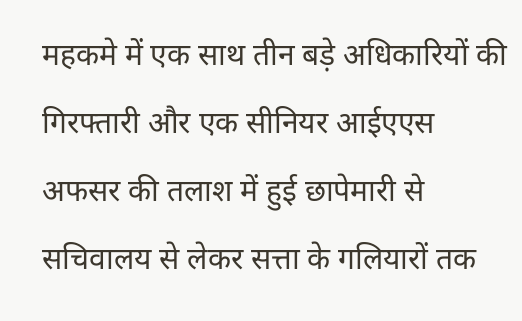महकमे में एक साथ तीन बड़े अधिकारियों की गिरफ्तारी और एक सीनियर आईएएस अफसर की तलाश में हुई छापेमारी से सचिवालय से लेकर सत्ता के गलियारों तक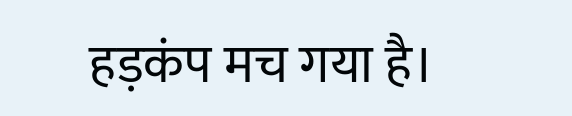हड़कंप मच गया है।